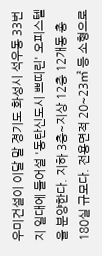우미건설이 이달 말 경기도 화성시 석우동 33번지 일대에 들어설 '동탄신도시 쁘띠린' 오피스텔을 분양한다. 지하 3층~지상 12층 12개동 총 180실 규모다. 전용면적 20~23㎡ 등 소형으로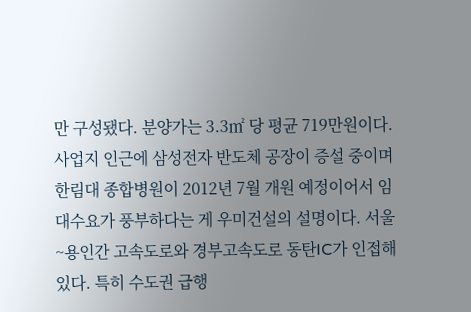만 구성됐다. 분양가는 3.3㎡ 당 평균 719만원이다.
사업지 인근에 삼성전자 반도체 공장이 증설 중이며 한림대 종합병원이 2012년 7월 개원 예정이어서 임대수요가 풍부하다는 게 우미건설의 설명이다. 서울~용인간 고속도로와 경부고속도로 동탄IC가 인접해 있다. 특히 수도권 급행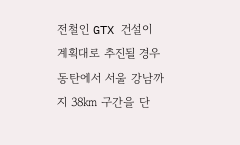전철인 GTX 건설이 계획대로 추진될 경우 동탄에서 서울 강남까지 38㎞ 구간을 단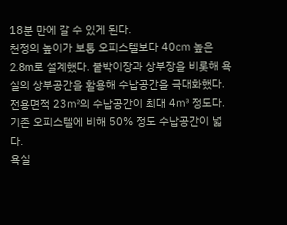18분 만에 갈 수 있게 된다.
천정의 높이가 보통 오피스텔보다 40㎝ 높은 2.8m로 설계했다. 붙박이장과 상부장을 비롯해 욕실의 상부공간을 활용해 수납공간을 극대화했다. 전용면적 23㎡의 수납공간이 최대 4㎥ 정도다. 기존 오피스텔에 비해 50% 정도 수납공간이 넓다.
욕실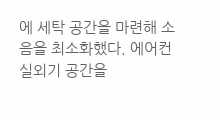에 세탁 공간을 마련해 소음을 최소화했다. 에어컨 실외기 공간을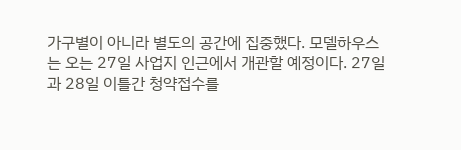가구별이 아니라 별도의 공간에 집중했다. 모델하우스는 오는 27일 사업지 인근에서 개관할 예정이다. 27일과 28일 이틀간 청약접수를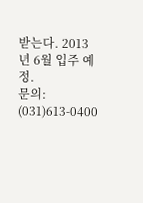받는다. 2013년 6월 입주 예정.
문의: (031)613-0400